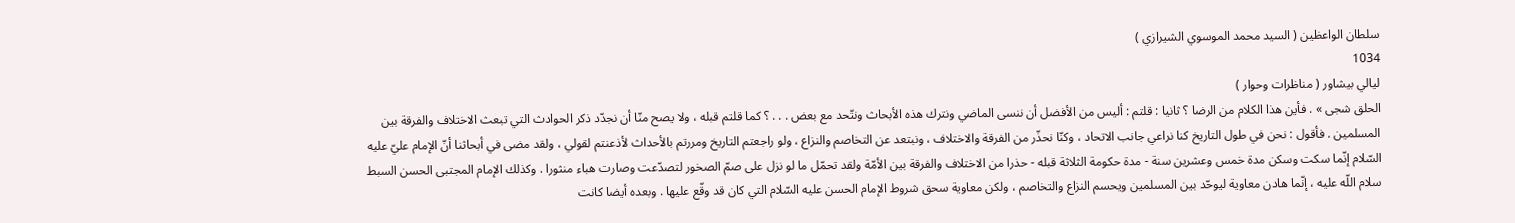سلطان الواعظين ( السيد محمد الموسوي الشيرازي )
1034
ليالي بيشاور ( مناظرات وحوار )
الحلق شجى » . فأين هذا الكلام من الرضا ؟ ثانيا : قلتم : أليس من الأفضل أن ننسى الماضي ونترك هذه الأبحاث ونتّحد مع بعض . . . ؟ كما قلتم قبله ، ولا يصح منّا أن نجدّد ذكر الحوادث التي تبعث الاختلاف والفرقة بين المسلمين . فأقول : نحن في طول التاريخ كنا نراعي جانب الاتحاد ، وكنّا نحذّر من الفرقة والاختلاف ، ونبتعد عن التخاصم والنزاع ، ولو راجعتم التاريخ ومررتم بالأحداث لأذعنتم لقولي ، ولقد مضى في أبحاثنا أنّ الإمام عليّ عليه السّلام إنّما سكت وسكن مدة خمس وعشرين سنة - مدة حكومة الثلاثة قبله - حذرا من الاختلاف والفرقة بين الأمّة ولقد تحمّل ما لو نزل على صمّ الصخور لتصدّعت وصارت هباء منثورا . وكذلك الإمام المجتبى الحسن السبط سلام اللّه عليه ، إنّما هادن معاوية ليوحّد بين المسلمين ويحسم النزاع والتخاصم ، ولكن معاوية سحق شروط الإمام الحسن عليه السّلام التي كان قد وقّع عليها . وبعده أيضا كانت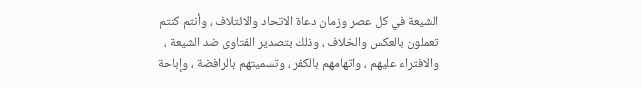الشيعة في كل عصر وزمان دعاة الاتحاد والائتلاف ، وأنتم كنتم تعملون بالعكس والخلاف ، وذلك بتصدير الفتاوى ضد الشيعة ، والافتراء عليهم ، واتهامهم بالكفر ، وتسميتهم بالرافضة ، وإباحة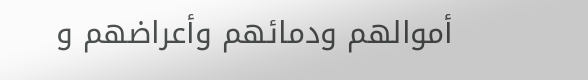أموالهم ودمائهم وأعراضهم و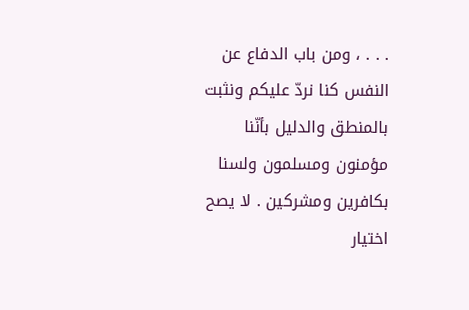. . . ، ومن باب الدفاع عن النفس كنا نردّ عليكم ونثبت بالمنطق والدليل بأنّنا مؤمنون ومسلمون ولسنا بكافرين ومشركين . لا يصح اختيار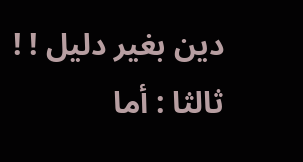دين بغير دليل ! ! ثالثا : أما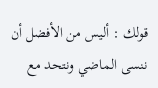قولك : أليس من الأفضل أن ننسى الماضي ونتحد مع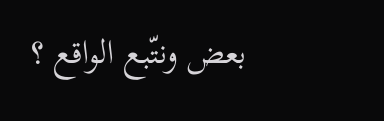بعض ونتّبع الواقع ؟